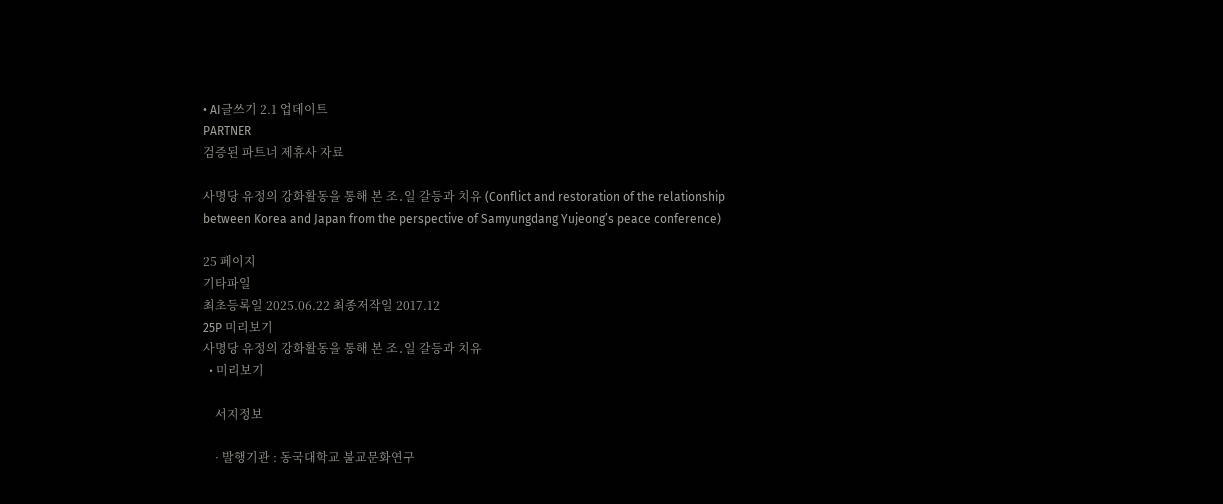• AI글쓰기 2.1 업데이트
PARTNER
검증된 파트너 제휴사 자료

사명당 유정의 강화활동을 통해 본 조․일 갈등과 치유 (Conflict and restoration of the relationship between Korea and Japan from the perspective of Samyungdang Yujeong’s peace conference)

25 페이지
기타파일
최초등록일 2025.06.22 최종저작일 2017.12
25P 미리보기
사명당 유정의 강화활동을 통해 본 조․일 갈등과 치유
  • 미리보기

    서지정보

    · 발행기관 : 동국대학교 불교문화연구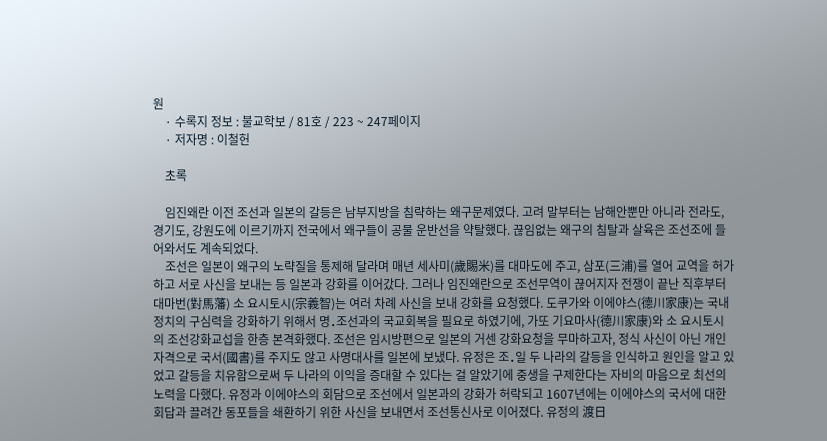원
    · 수록지 정보 : 불교학보 / 81호 / 223 ~ 247페이지
    · 저자명 : 이철헌

    초록

    임진왜란 이전 조선과 일본의 갈등은 남부지방을 침략하는 왜구문제였다. 고려 말부터는 남해안뿐만 아니라 전라도, 경기도, 강원도에 이르기까지 전국에서 왜구들이 공물 운반선을 약탈했다. 끊임없는 왜구의 침탈과 살육은 조선조에 들어와서도 계속되었다.
    조선은 일본이 왜구의 노략질을 통제해 달라며 매년 세사미(歲賜米)를 대마도에 주고, 삼포(三浦)를 열어 교역을 허가하고 서로 사신을 보내는 등 일본과 강화를 이어갔다. 그러나 임진왜란으로 조선무역이 끊어지자 전쟁이 끝난 직후부터 대마번(對馬藩) 소 요시토시(宗義智)는 여러 차례 사신을 보내 강화를 요청했다. 도쿠가와 이에야스(德川家康)는 국내정치의 구심력을 강화하기 위해서 명․조선과의 국교회복을 필요로 하였기에, 가또 기요마사(德川家康)와 소 요시토시의 조선강화교섭을 한층 본격화했다. 조선은 임시방편으로 일본의 거센 강화요청을 무마하고자, 정식 사신이 아닌 개인 자격으로 국서(國書)를 주지도 않고 사명대사를 일본에 보냈다. 유정은 조․일 두 나라의 갈등을 인식하고 원인을 알고 있었고 갈등을 치유함으로써 두 나라의 이익을 증대할 수 있다는 걸 알았기에 중생을 구제한다는 자비의 마음으로 최선의 노력을 다했다. 유정과 이에야스의 회담으로 조선에서 일본과의 강화가 허락되고 1607년에는 이에야스의 국서에 대한 회답과 끌려간 동포들을 쇄환하기 위한 사신을 보내면서 조선통신사로 이어졌다. 유정의 渡日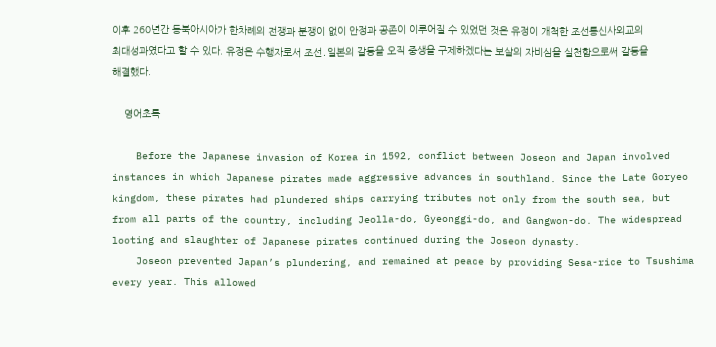이후 260년간 동북아시아가 한차례의 전쟁과 분쟁이 없이 안정과 공존이 이루어질 수 있었던 것은 유정이 개척한 조선통신사외교의 최대성과였다고 할 수 있다. 유정은 수행자로서 조선․일본의 갈등을 오직 중생을 구제하겠다는 보살의 자비심을 실천함으로써 갈등을 해결했다.

    영어초록

    Before the Japanese invasion of Korea in 1592, conflict between Joseon and Japan involved instances in which Japanese pirates made aggressive advances in southland. Since the Late Goryeo kingdom, these pirates had plundered ships carrying tributes not only from the south sea, but from all parts of the country, including Jeolla-do, Gyeonggi-do, and Gangwon-do. The widespread looting and slaughter of Japanese pirates continued during the Joseon dynasty.
    Joseon prevented Japan’s plundering, and remained at peace by providing Sesa-rice to Tsushima every year. This allowed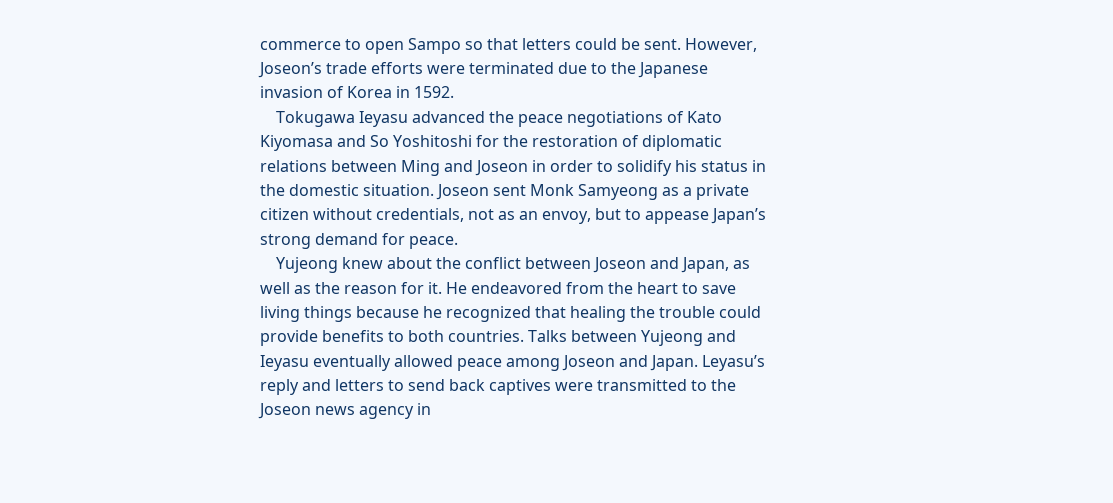commerce to open Sampo so that letters could be sent. However, Joseon’s trade efforts were terminated due to the Japanese invasion of Korea in 1592.
    Tokugawa Ieyasu advanced the peace negotiations of Kato Kiyomasa and So Yoshitoshi for the restoration of diplomatic relations between Ming and Joseon in order to solidify his status in the domestic situation. Joseon sent Monk Samyeong as a private citizen without credentials, not as an envoy, but to appease Japan’s strong demand for peace.
    Yujeong knew about the conflict between Joseon and Japan, as well as the reason for it. He endeavored from the heart to save living things because he recognized that healing the trouble could provide benefits to both countries. Talks between Yujeong and Ieyasu eventually allowed peace among Joseon and Japan. Leyasu’s reply and letters to send back captives were transmitted to the Joseon news agency in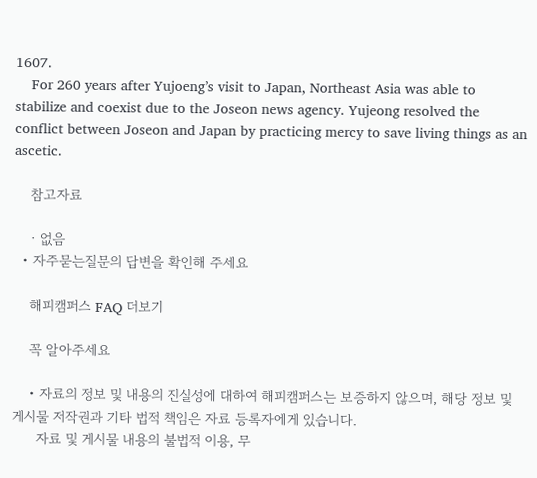1607.
    For 260 years after Yujoeng’s visit to Japan, Northeast Asia was able to stabilize and coexist due to the Joseon news agency. Yujeong resolved the conflict between Joseon and Japan by practicing mercy to save living things as an ascetic.

    참고자료

    · 없음
  • 자주묻는질문의 답변을 확인해 주세요

    해피캠퍼스 FAQ 더보기

    꼭 알아주세요

    • 자료의 정보 및 내용의 진실성에 대하여 해피캠퍼스는 보증하지 않으며, 해당 정보 및 게시물 저작권과 기타 법적 책임은 자료 등록자에게 있습니다.
      자료 및 게시물 내용의 불법적 이용, 무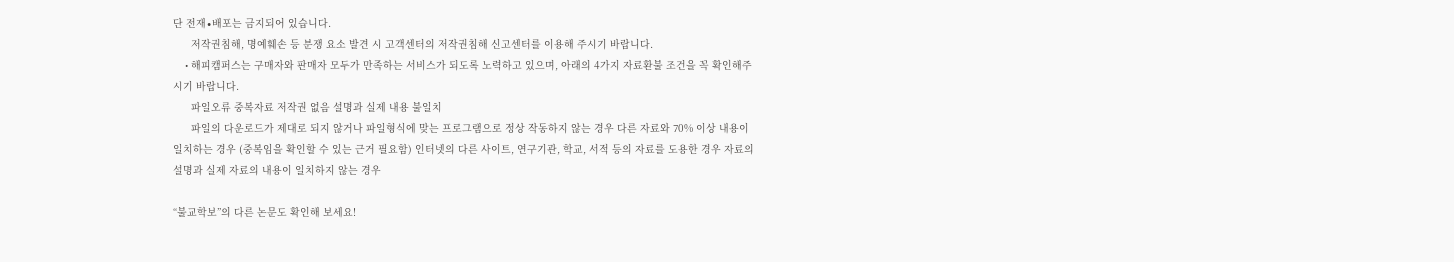단 전재∙배포는 금지되어 있습니다.
      저작권침해, 명예훼손 등 분쟁 요소 발견 시 고객센터의 저작권침해 신고센터를 이용해 주시기 바랍니다.
    • 해피캠퍼스는 구매자와 판매자 모두가 만족하는 서비스가 되도록 노력하고 있으며, 아래의 4가지 자료환불 조건을 꼭 확인해주시기 바랍니다.
      파일오류 중복자료 저작권 없음 설명과 실제 내용 불일치
      파일의 다운로드가 제대로 되지 않거나 파일형식에 맞는 프로그램으로 정상 작동하지 않는 경우 다른 자료와 70% 이상 내용이 일치하는 경우 (중복임을 확인할 수 있는 근거 필요함) 인터넷의 다른 사이트, 연구기관, 학교, 서적 등의 자료를 도용한 경우 자료의 설명과 실제 자료의 내용이 일치하지 않는 경우

“불교학보”의 다른 논문도 확인해 보세요!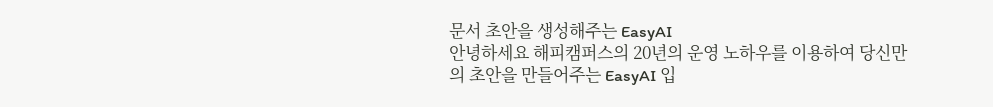문서 초안을 생성해주는 EasyAI
안녕하세요 해피캠퍼스의 20년의 운영 노하우를 이용하여 당신만의 초안을 만들어주는 EasyAI 입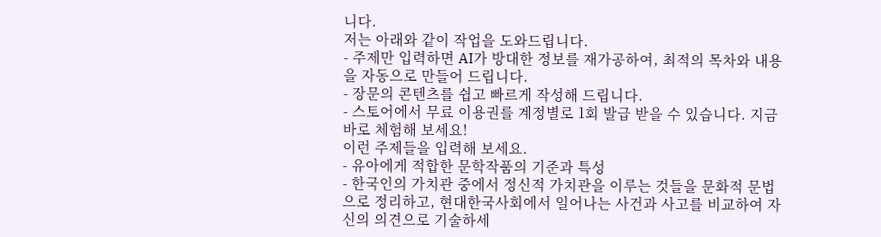니다.
저는 아래와 같이 작업을 도와드립니다.
- 주제만 입력하면 AI가 방대한 정보를 재가공하여, 최적의 목차와 내용을 자동으로 만들어 드립니다.
- 장문의 콘텐츠를 쉽고 빠르게 작성해 드립니다.
- 스토어에서 무료 이용권를 계정별로 1회 발급 받을 수 있습니다. 지금 바로 체험해 보세요!
이런 주제들을 입력해 보세요.
- 유아에게 적합한 문학작품의 기준과 특성
- 한국인의 가치관 중에서 정신적 가치관을 이루는 것들을 문화적 문법으로 정리하고, 현대한국사회에서 일어나는 사건과 사고를 비교하여 자신의 의견으로 기술하세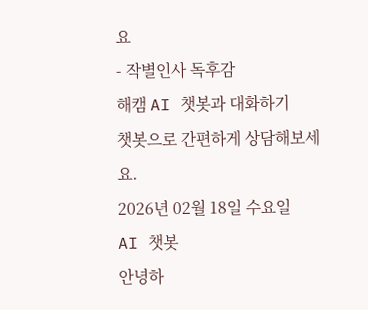요
- 작별인사 독후감
해캠 AI 챗봇과 대화하기
챗봇으로 간편하게 상담해보세요.
2026년 02월 18일 수요일
AI 챗봇
안녕하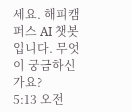세요. 해피캠퍼스 AI 챗봇입니다. 무엇이 궁금하신가요?
5:13 오전